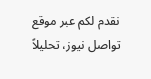نقدم لكم عبر موقع تواصل نيوز، تحليلاً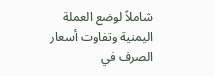شاملاً لوضع العملة اليمنية وتفاوت أسعار الصرف في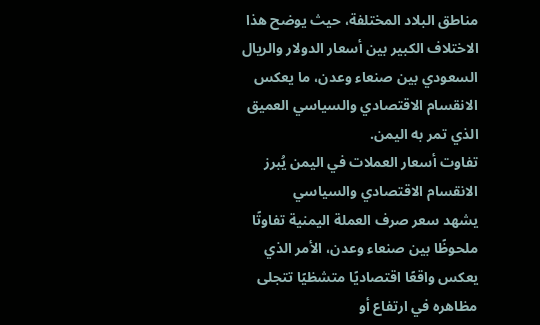مناطق البلاد المختلفة، حيث يوضح هذا الاختلاف الكبير بين أسعار الدولار والريال السعودي بين صنعاء وعدن، ما يعكس الانقسام الاقتصادي والسياسي العميق الذي تمر به اليمن.
تفاوت أسعار العملات في اليمن يُبرز الانقسام الاقتصادي والسياسي
يشهد سعر صرف العملة اليمنية تفاوتًا ملحوظًا بين صنعاء وعدن، الأمر الذي يعكس واقعًا اقتصاديًا متشظيًا تتجلى مظاهره في ارتفاع أو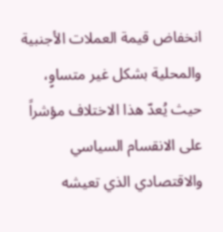انخفاض قيمة العملات الأجنبية والمحلية بشكل غير متساوٍ، حيث يُعدّ هذا الاختلاف مؤشراً على الانقسام السياسي والاقتصادي الذي تعيشه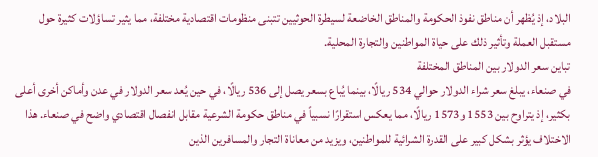البلاد، إذ يُظهر أن مناطق نفوذ الحكومة والمناطق الخاضعة لسيطرة الحوثيين تتبنى منظومات اقتصادية مختلفة، مما يثير تساؤلات كثيرة حول مستقبل العملة وتأثير ذلك على حياة المواطنين والتجارة المحلية.
تباين سعر الدولار بين المناطق المختلفة
في صنعاء، يبلغ سعر شراء الدولار حوالي 534 ريالًا، بينما يُباع بسعر يصل إلى 536 ريالًا، في حين يُعد سعر الدولار في عدن وأماكن أخرى أعلى بكثير، إذ يتراوح بين 1553 و1573 ريالًا، مما يعكس استقرارًا نسبياً في مناطق حكومة الشرعية مقابل انفصال اقتصادي واضح في صنعاء. هذا الاختلاف يؤثر بشكل كبير على القدرة الشرائية للمواطنين، ويزيد من معاناة التجار والمسافرين الذين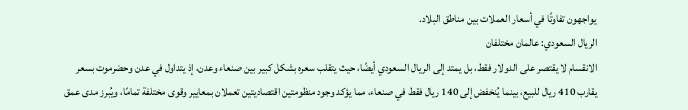يواجهون تفاوتًا في أسعار العملات بين مناطق البلاد.
الريال السعودي: عالمان مختلفان
الانقسام لا يقتصر على الدولار فقط، بل يمتد إلى الريال السعودي أيضًا، حيث يتقلب سعره بشكل كبير بين صنعاء وعدن، إذ يتداول في عدن وحضرموت بسعر يقارب 410 ريال للبيع، بينما يُنخفض إلى 140 ريال فقط في صنعاء، مما يؤكد وجود منظومتين اقتصاديتين تعملان بمعايير وقوى مختلفة تمامًا، ويُبرز مدى عمق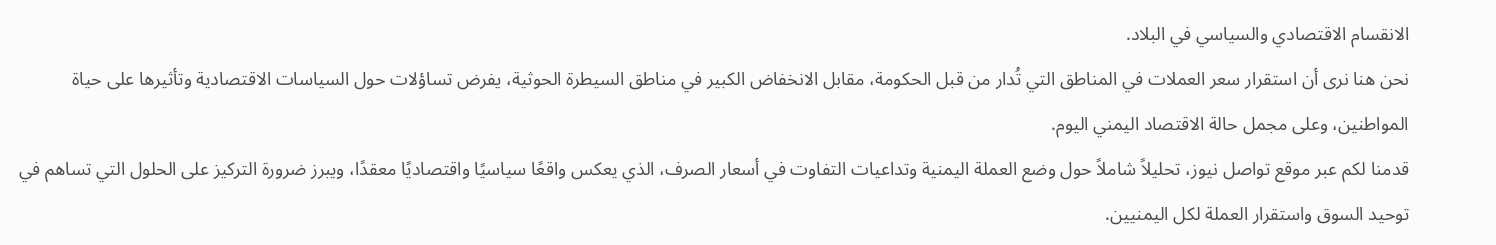الانقسام الاقتصادي والسياسي في البلاد.
نحن هنا نرى أن استقرار سعر العملات في المناطق التي تُدار من قبل الحكومة، مقابل الانخفاض الكبير في مناطق السيطرة الحوثية، يفرض تساؤلات حول السياسات الاقتصادية وتأثيرها على حياة المواطنين، وعلى مجمل حالة الاقتصاد اليمني اليوم.
قدمنا لكم عبر موقع تواصل نيوز، تحليلاً شاملاً حول وضع العملة اليمنية وتداعيات التفاوت في أسعار الصرف، الذي يعكس واقعًا سياسيًا واقتصاديًا معقدًا، ويبرز ضرورة التركيز على الحلول التي تساهم في توحيد السوق واستقرار العملة لكل اليمنيين.